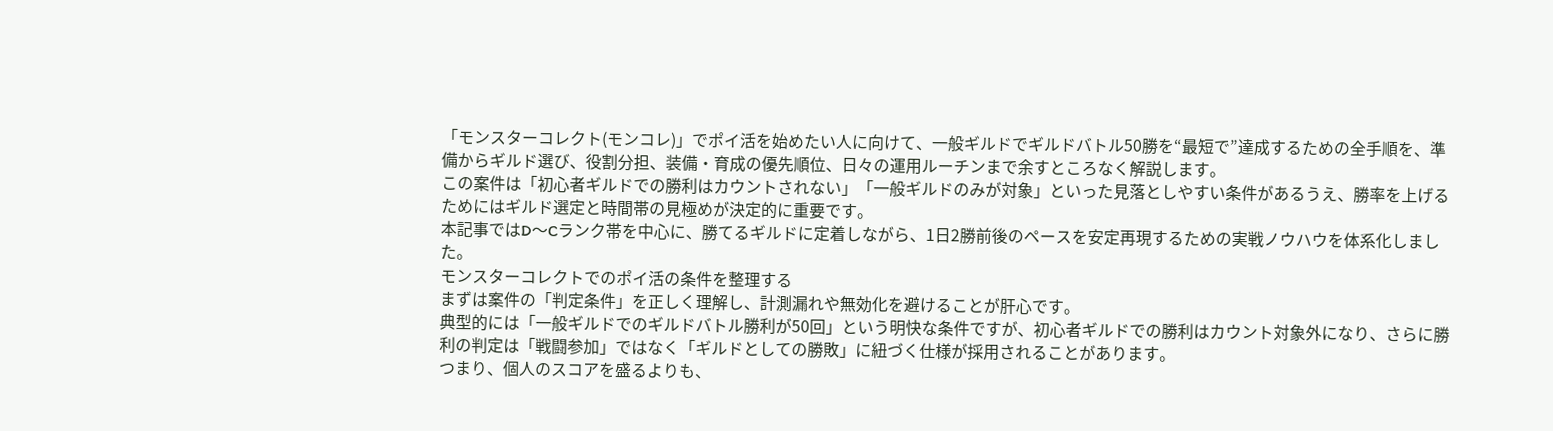「モンスターコレクト(モンコレ)」でポイ活を始めたい人に向けて、一般ギルドでギルドバトル50勝を“最短で”達成するための全手順を、準備からギルド選び、役割分担、装備・育成の優先順位、日々の運用ルーチンまで余すところなく解説します。
この案件は「初心者ギルドでの勝利はカウントされない」「一般ギルドのみが対象」といった見落としやすい条件があるうえ、勝率を上げるためにはギルド選定と時間帯の見極めが決定的に重要です。
本記事ではD〜Cランク帯を中心に、勝てるギルドに定着しながら、1日2勝前後のペースを安定再現するための実戦ノウハウを体系化しました。
モンスターコレクトでのポイ活の条件を整理する
まずは案件の「判定条件」を正しく理解し、計測漏れや無効化を避けることが肝心です。
典型的には「一般ギルドでのギルドバトル勝利が50回」という明快な条件ですが、初心者ギルドでの勝利はカウント対象外になり、さらに勝利の判定は「戦闘参加」ではなく「ギルドとしての勝敗」に紐づく仕様が採用されることがあります。
つまり、個人のスコアを盛るよりも、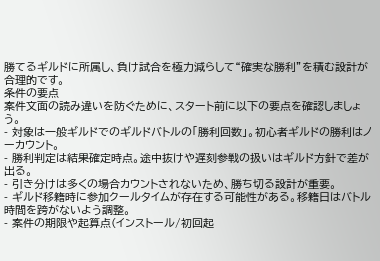勝てるギルドに所属し、負け試合を極力減らして“確実な勝利”を積む設計が合理的です。
条件の要点
案件文面の読み違いを防ぐために、スタート前に以下の要点を確認しましょう。
- 対象は一般ギルドでのギルドバトルの「勝利回数」。初心者ギルドの勝利はノーカウント。
- 勝利判定は結果確定時点。途中抜けや遅刻参戦の扱いはギルド方針で差が出る。
- 引き分けは多くの場合カウントされないため、勝ち切る設計が重要。
- ギルド移籍時に参加クールタイムが存在する可能性がある。移籍日はバトル時間を跨がないよう調整。
- 案件の期限や起算点(インストール/初回起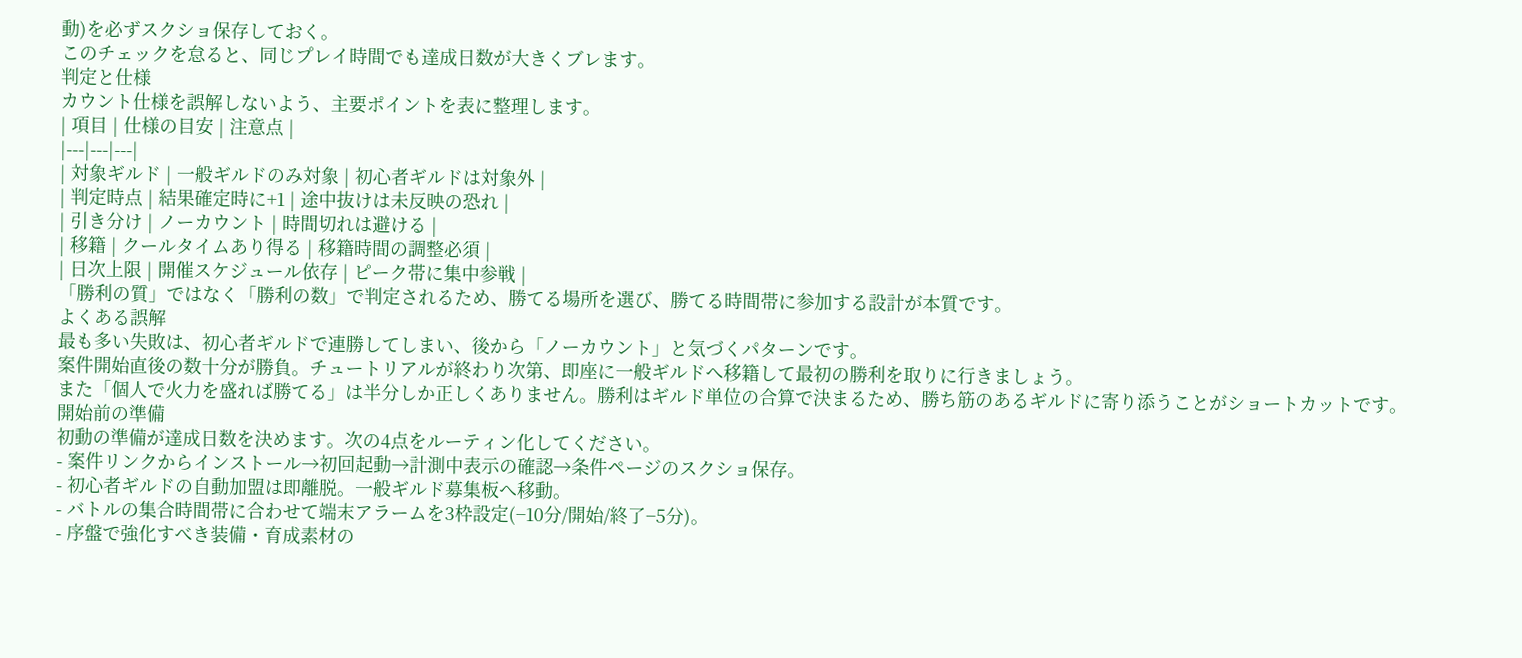動)を必ずスクショ保存しておく。
このチェックを怠ると、同じプレイ時間でも達成日数が大きくブレます。
判定と仕様
カウント仕様を誤解しないよう、主要ポイントを表に整理します。
| 項目 | 仕様の目安 | 注意点 |
|---|---|---|
| 対象ギルド | 一般ギルドのみ対象 | 初心者ギルドは対象外 |
| 判定時点 | 結果確定時に+1 | 途中抜けは未反映の恐れ |
| 引き分け | ノーカウント | 時間切れは避ける |
| 移籍 | クールタイムあり得る | 移籍時間の調整必須 |
| 日次上限 | 開催スケジュール依存 | ピーク帯に集中参戦 |
「勝利の質」ではなく「勝利の数」で判定されるため、勝てる場所を選び、勝てる時間帯に参加する設計が本質です。
よくある誤解
最も多い失敗は、初心者ギルドで連勝してしまい、後から「ノーカウント」と気づくパターンです。
案件開始直後の数十分が勝負。チュートリアルが終わり次第、即座に一般ギルドへ移籍して最初の勝利を取りに行きましょう。
また「個人で火力を盛れば勝てる」は半分しか正しくありません。勝利はギルド単位の合算で決まるため、勝ち筋のあるギルドに寄り添うことがショートカットです。
開始前の準備
初動の準備が達成日数を決めます。次の4点をルーティン化してください。
- 案件リンクからインストール→初回起動→計測中表示の確認→条件ページのスクショ保存。
- 初心者ギルドの自動加盟は即離脱。一般ギルド募集板へ移動。
- バトルの集合時間帯に合わせて端末アラームを3枠設定(−10分/開始/終了−5分)。
- 序盤で強化すべき装備・育成素材の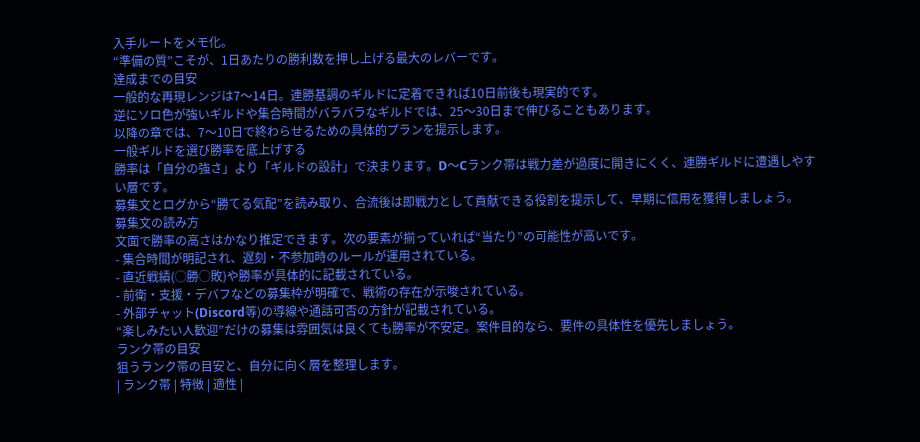入手ルートをメモ化。
“準備の質”こそが、1日あたりの勝利数を押し上げる最大のレバーです。
達成までの目安
一般的な再現レンジは7〜14日。連勝基調のギルドに定着できれば10日前後も現実的です。
逆にソロ色が強いギルドや集合時間がバラバラなギルドでは、25〜30日まで伸びることもあります。
以降の章では、7〜10日で終わらせるための具体的プランを提示します。
一般ギルドを選び勝率を底上げする
勝率は「自分の強さ」より「ギルドの設計」で決まります。D〜Cランク帯は戦力差が過度に開きにくく、連勝ギルドに遭遇しやすい層です。
募集文とログから“勝てる気配”を読み取り、合流後は即戦力として貢献できる役割を提示して、早期に信用を獲得しましょう。
募集文の読み方
文面で勝率の高さはかなり推定できます。次の要素が揃っていれば“当たり”の可能性が高いです。
- 集合時間が明記され、遅刻・不参加時のルールが運用されている。
- 直近戦績(◯勝◯敗)や勝率が具体的に記載されている。
- 前衛・支援・デバフなどの募集枠が明確で、戦術の存在が示唆されている。
- 外部チャット(Discord等)の導線や通話可否の方針が記載されている。
“楽しみたい人歓迎”だけの募集は雰囲気は良くても勝率が不安定。案件目的なら、要件の具体性を優先しましょう。
ランク帯の目安
狙うランク帯の目安と、自分に向く層を整理します。
| ランク帯 | 特徴 | 適性 |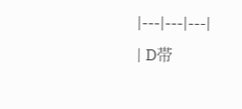|---|---|---|
| D帯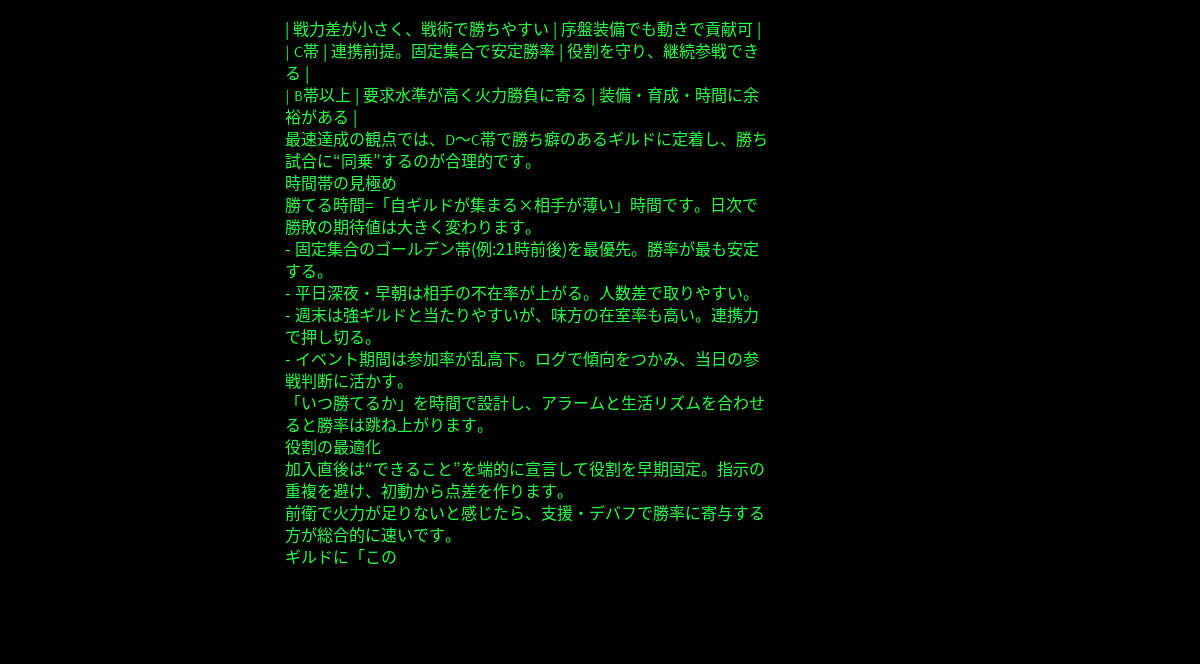| 戦力差が小さく、戦術で勝ちやすい | 序盤装備でも動きで貢献可 |
| C帯 | 連携前提。固定集合で安定勝率 | 役割を守り、継続参戦できる |
| B帯以上 | 要求水準が高く火力勝負に寄る | 装備・育成・時間に余裕がある |
最速達成の観点では、D〜C帯で勝ち癖のあるギルドに定着し、勝ち試合に“同乗”するのが合理的です。
時間帯の見極め
勝てる時間=「自ギルドが集まる×相手が薄い」時間です。日次で勝敗の期待値は大きく変わります。
- 固定集合のゴールデン帯(例:21時前後)を最優先。勝率が最も安定する。
- 平日深夜・早朝は相手の不在率が上がる。人数差で取りやすい。
- 週末は強ギルドと当たりやすいが、味方の在室率も高い。連携力で押し切る。
- イベント期間は参加率が乱高下。ログで傾向をつかみ、当日の参戦判断に活かす。
「いつ勝てるか」を時間で設計し、アラームと生活リズムを合わせると勝率は跳ね上がります。
役割の最適化
加入直後は“できること”を端的に宣言して役割を早期固定。指示の重複を避け、初動から点差を作ります。
前衛で火力が足りないと感じたら、支援・デバフで勝率に寄与する方が総合的に速いです。
ギルドに「この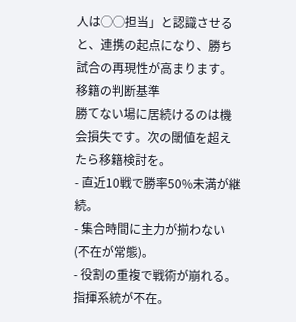人は◯◯担当」と認識させると、連携の起点になり、勝ち試合の再現性が高まります。
移籍の判断基準
勝てない場に居続けるのは機会損失です。次の閾値を超えたら移籍検討を。
- 直近10戦で勝率50%未満が継続。
- 集合時間に主力が揃わない(不在が常態)。
- 役割の重複で戦術が崩れる。指揮系統が不在。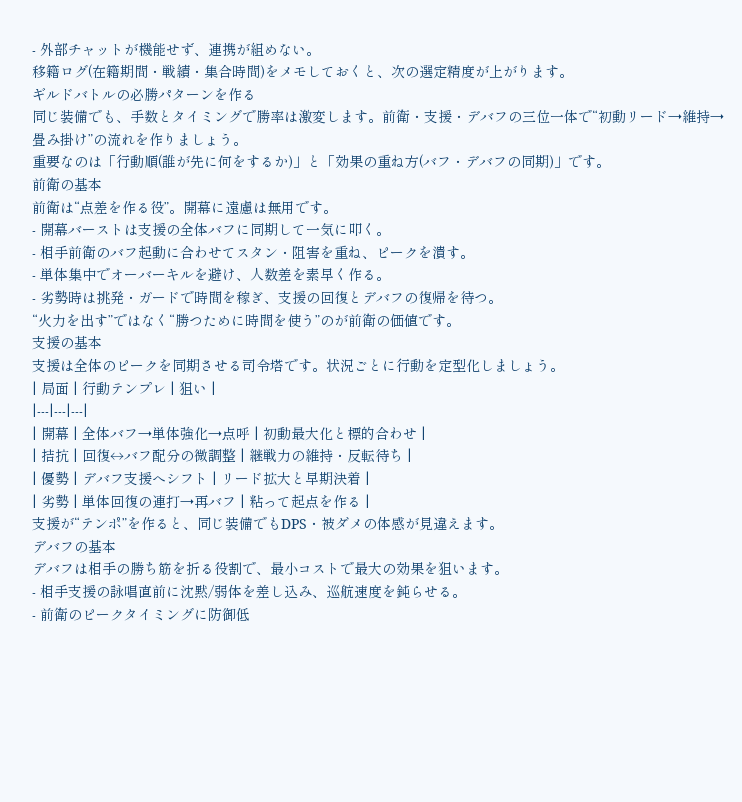- 外部チャットが機能せず、連携が組めない。
移籍ログ(在籍期間・戦績・集合時間)をメモしておくと、次の選定精度が上がります。
ギルドバトルの必勝パターンを作る
同じ装備でも、手数とタイミングで勝率は激変します。前衛・支援・デバフの三位一体で“初動リード→維持→畳み掛け”の流れを作りましょう。
重要なのは「行動順(誰が先に何をするか)」と「効果の重ね方(バフ・デバフの同期)」です。
前衛の基本
前衛は“点差を作る役”。開幕に遠慮は無用です。
- 開幕バーストは支援の全体バフに同期して一気に叩く。
- 相手前衛のバフ起動に合わせてスタン・阻害を重ね、ピークを潰す。
- 単体集中でオーバーキルを避け、人数差を素早く作る。
- 劣勢時は挑発・ガードで時間を稼ぎ、支援の回復とデバフの復帰を待つ。
“火力を出す”ではなく“勝つために時間を使う”のが前衛の価値です。
支援の基本
支援は全体のピークを同期させる司令塔です。状況ごとに行動を定型化しましょう。
| 局面 | 行動テンプレ | 狙い |
|---|---|---|
| 開幕 | 全体バフ→単体強化→点呼 | 初動最大化と標的合わせ |
| 拮抗 | 回復↔バフ配分の微調整 | 継戦力の維持・反転待ち |
| 優勢 | デバフ支援へシフト | リード拡大と早期決着 |
| 劣勢 | 単体回復の連打→再バフ | 粘って起点を作る |
支援が“テンポ”を作ると、同じ装備でもDPS・被ダメの体感が見違えます。
デバフの基本
デバフは相手の勝ち筋を折る役割で、最小コストで最大の効果を狙います。
- 相手支援の詠唱直前に沈黙/弱体を差し込み、巡航速度を鈍らせる。
- 前衛のピークタイミングに防御低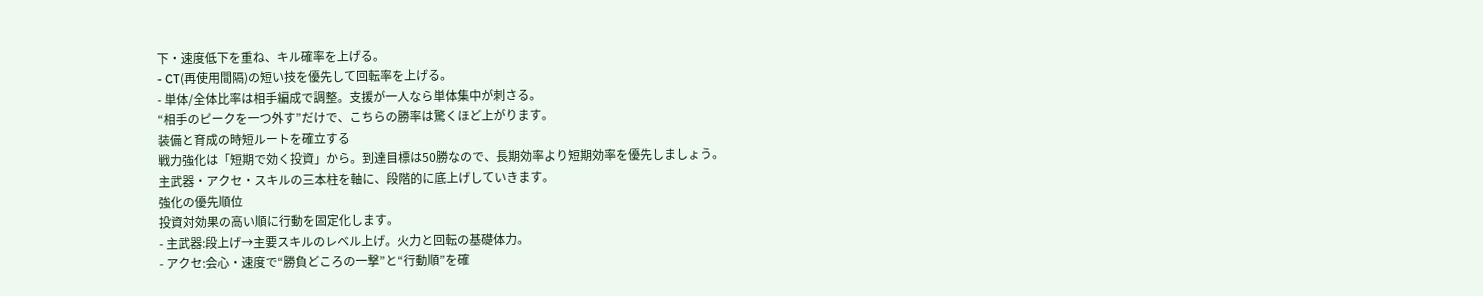下・速度低下を重ね、キル確率を上げる。
- CT(再使用間隔)の短い技を優先して回転率を上げる。
- 単体/全体比率は相手編成で調整。支援が一人なら単体集中が刺さる。
“相手のピークを一つ外す”だけで、こちらの勝率は驚くほど上がります。
装備と育成の時短ルートを確立する
戦力強化は「短期で効く投資」から。到達目標は50勝なので、長期効率より短期効率を優先しましょう。
主武器・アクセ・スキルの三本柱を軸に、段階的に底上げしていきます。
強化の優先順位
投資対効果の高い順に行動を固定化します。
- 主武器:段上げ→主要スキルのレベル上げ。火力と回転の基礎体力。
- アクセ:会心・速度で“勝負どころの一撃”と“行動順”を確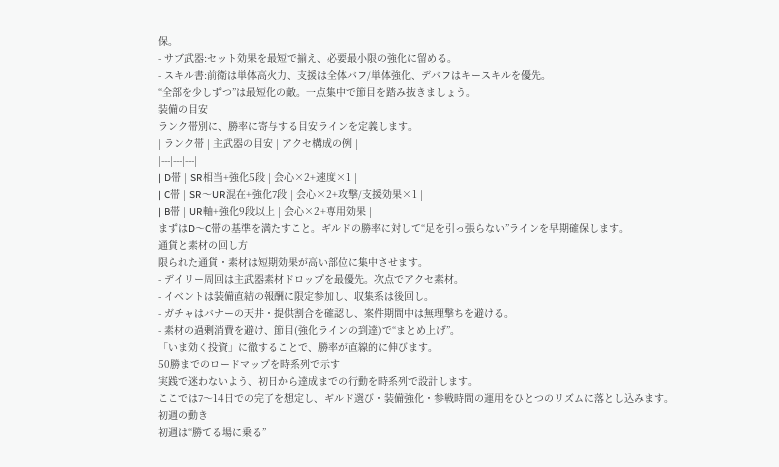保。
- サブ武器:セット効果を最短で揃え、必要最小限の強化に留める。
- スキル書:前衛は単体高火力、支援は全体バフ/単体強化、デバフはキースキルを優先。
“全部を少しずつ”は最短化の敵。一点集中で節目を踏み抜きましょう。
装備の目安
ランク帯別に、勝率に寄与する目安ラインを定義します。
| ランク帯 | 主武器の目安 | アクセ構成の例 |
|---|---|---|
| D帯 | SR相当+強化5段 | 会心×2+速度×1 |
| C帯 | SR〜UR混在+強化7段 | 会心×2+攻撃/支援効果×1 |
| B帯 | UR軸+強化9段以上 | 会心×2+専用効果 |
まずはD〜C帯の基準を満たすこと。ギルドの勝率に対して“足を引っ張らない”ラインを早期確保します。
通貨と素材の回し方
限られた通貨・素材は短期効果が高い部位に集中させます。
- デイリー周回は主武器素材ドロップを最優先。次点でアクセ素材。
- イベントは装備直結の報酬に限定参加し、収集系は後回し。
- ガチャはバナーの天井・提供割合を確認し、案件期間中は無理撃ちを避ける。
- 素材の過剰消費を避け、節目(強化ラインの到達)で“まとめ上げ”。
「いま効く投資」に徹することで、勝率が直線的に伸びます。
50勝までのロードマップを時系列で示す
実践で迷わないよう、初日から達成までの行動を時系列で設計します。
ここでは7〜14日での完了を想定し、ギルド選び・装備強化・参戦時間の運用をひとつのリズムに落とし込みます。
初週の動き
初週は“勝てる場に乗る”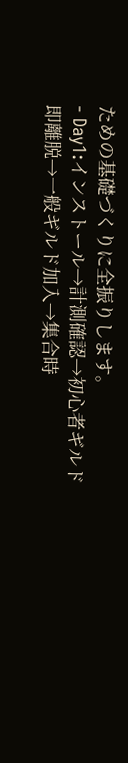ための基礎づくりに全振りします。
- Day1:インストール→計測確認→初心者ギルド即離脱→一般ギルド加入→集合時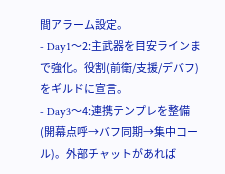間アラーム設定。
- Day1〜2:主武器を目安ラインまで強化。役割(前衛/支援/デバフ)をギルドに宣言。
- Day3〜4:連携テンプレを整備(開幕点呼→バフ同期→集中コール)。外部チャットがあれば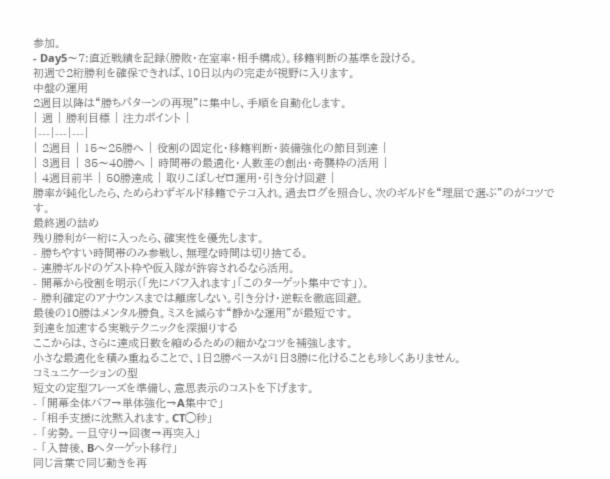参加。
- Day5〜7:直近戦績を記録(勝敗・在室率・相手構成)。移籍判断の基準を設ける。
初週で2桁勝利を確保できれば、10日以内の完走が視野に入ります。
中盤の運用
2週目以降は“勝ちパターンの再現”に集中し、手順を自動化します。
| 週 | 勝利目標 | 注力ポイント |
|---|---|---|
| 2週目 | 15〜25勝へ | 役割の固定化・移籍判断・装備強化の節目到達 |
| 3週目 | 35〜40勝へ | 時間帯の最適化・人数差の創出・奇襲枠の活用 |
| 4週目前半 | 50勝達成 | 取りこぼしゼロ運用・引き分け回避 |
勝率が鈍化したら、ためらわずギルド移籍でテコ入れ。過去ログを照合し、次のギルドを“理屈で選ぶ”のがコツです。
最終週の詰め
残り勝利が一桁に入ったら、確実性を優先します。
- 勝ちやすい時間帯のみ参戦し、無理な時間は切り捨てる。
- 連勝ギルドのゲスト枠や仮入隊が許容されるなら活用。
- 開幕から役割を明示(「先にバフ入れます」「このターゲット集中です」)。
- 勝利確定のアナウンスまでは離席しない。引き分け・逆転を徹底回避。
最後の10勝はメンタル勝負。ミスを減らす“静かな運用”が最短です。
到達を加速する実戦テクニックを深掘りする
ここからは、さらに達成日数を縮めるための細かなコツを補強します。
小さな最適化を積み重ねることで、1日2勝ペースが1日3勝に化けることも珍しくありません。
コミュニケーションの型
短文の定型フレーズを準備し、意思表示のコストを下げます。
- 「開幕全体バフ→単体強化→A集中で」
- 「相手支援に沈黙入れます。CT◯秒」
- 「劣勢。一旦守り→回復→再突入」
- 「入替後、Bへターゲット移行」
同じ言葉で同じ動きを再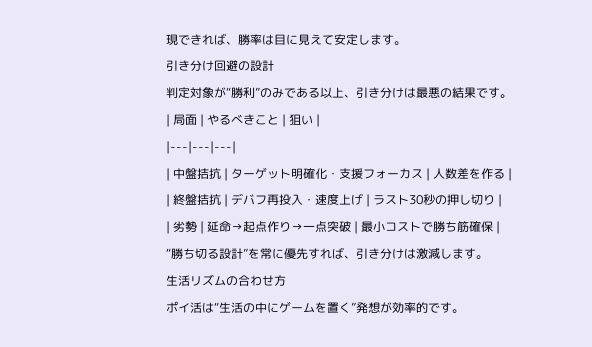現できれば、勝率は目に見えて安定します。
引き分け回避の設計
判定対象が“勝利”のみである以上、引き分けは最悪の結果です。
| 局面 | やるべきこと | 狙い |
|---|---|---|
| 中盤拮抗 | ターゲット明確化・支援フォーカス | 人数差を作る |
| 終盤拮抗 | デバフ再投入・速度上げ | ラスト30秒の押し切り |
| 劣勢 | 延命→起点作り→一点突破 | 最小コストで勝ち筋確保 |
“勝ち切る設計”を常に優先すれば、引き分けは激減します。
生活リズムの合わせ方
ポイ活は“生活の中にゲームを置く”発想が効率的です。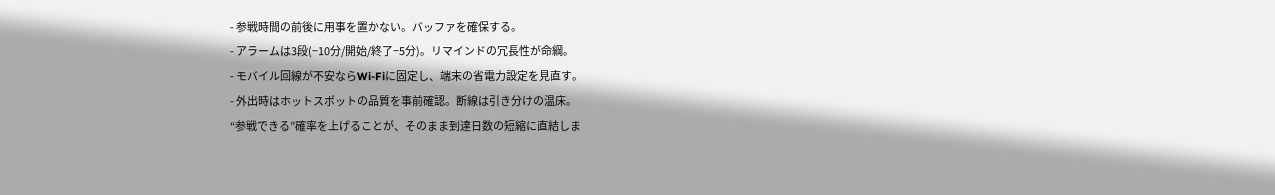- 参戦時間の前後に用事を置かない。バッファを確保する。
- アラームは3段(−10分/開始/終了−5分)。リマインドの冗長性が命綱。
- モバイル回線が不安ならWi-Fiに固定し、端末の省電力設定を見直す。
- 外出時はホットスポットの品質を事前確認。断線は引き分けの温床。
“参戦できる”確率を上げることが、そのまま到達日数の短縮に直結しま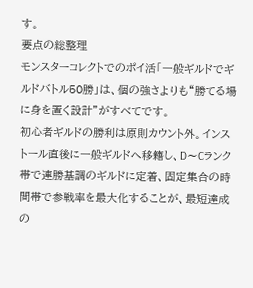す。
要点の総整理
モンスターコレクトでのポイ活「一般ギルドでギルドバトル50勝」は、個の強さよりも“勝てる場に身を置く設計”がすべてです。
初心者ギルドの勝利は原則カウント外。インストール直後に一般ギルドへ移籍し、D〜Cランク帯で連勝基調のギルドに定着、固定集合の時間帯で参戦率を最大化することが、最短達成の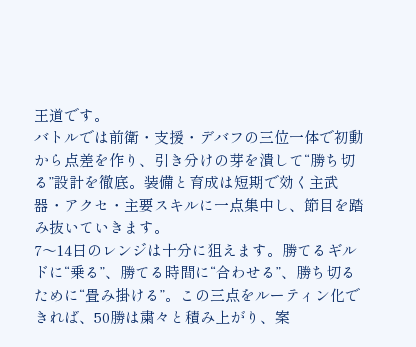王道です。
バトルでは前衛・支援・デバフの三位一体で初動から点差を作り、引き分けの芽を潰して“勝ち切る”設計を徹底。装備と育成は短期で効く主武器・アクセ・主要スキルに一点集中し、節目を踏み抜いていきます。
7〜14日のレンジは十分に狙えます。勝てるギルドに“乗る”、勝てる時間に“合わせる”、勝ち切るために“畳み掛ける”。この三点をルーティン化できれば、50勝は粛々と積み上がり、案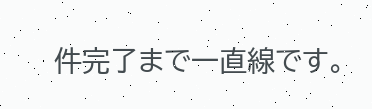件完了まで一直線です。